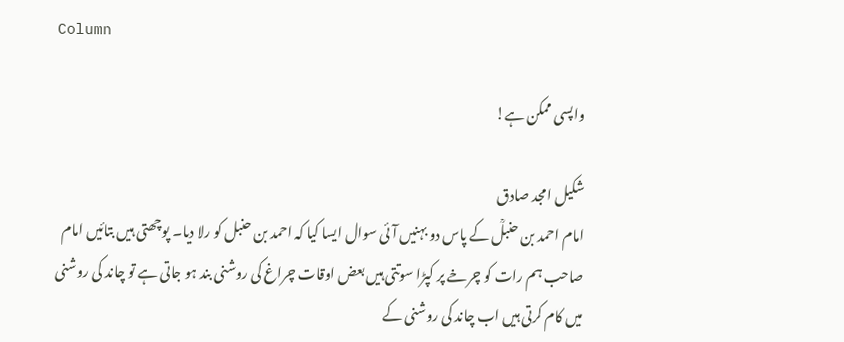Column

واپسی ممکن ہے!

شکیل امجد صادق
امام احمد بن حنبلؒ کے پاس دو بہنیں آئی سوال ایسا کیا کہ احمد بن حنبل کو رلا دیا۔ پوچھتی ہیں بتائیں امام صاحب ہم رات کو چرخے پر کپڑا سوتتی ہیں بعض اوقات چراغ کی روشنی بند ہو جاتی ہے تو چاند کی روشنی میں کام کرتی ہیں اب چاند کی روشنی کے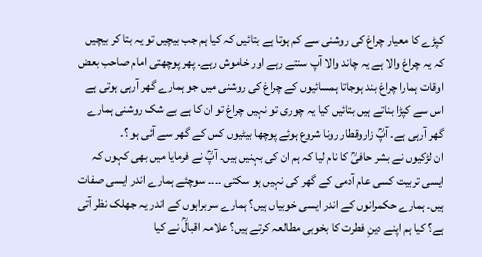کپڑے کا معیار چراغ کی روشنی سے کم ہوتا ہے بتائیں کہ کیا ہم جب بیچیں تو یہ بتا کر بیچیں کہ یہ چراغ والا ہے یہ چاند والا آپ سنتے رہے اور خاموش رہے۔ پھر پوچھتی امام صاحب بعض اوقات ہمارا چراغ بند ہوجاتا ہمسائیوں کے چراغ کی روشنی میں جو ہمارے گھر آرہی ہوتی ہے اس سے کپڑا بناتے ہیں بتائیں کیا یہ چوری تو نہیں چراغ تو ان کا ہے بے شک روشنی ہمارے گھر آرہی ہے۔ آپؒ زاروقطار رونا شروع ہوئے پوچھا بیٹیوں کس کے گھر سے آئی ہو ؟۔
ان لڑکیوں نے بشر حافیؒ کا نام لیا کہ ہم ان کی بہنیں ہیں۔ آپؒ نے فرمایا میں بھی کہوں کہ ایسی تربیت کسی عام آدمی کے گھر کی نہیں ہو سکتی ۔۔۔۔ سوچئے ہمارے اندر ایسی صفات ہیں۔ ہمارے حکمرانوں کے اندر ایسی خوبیاں ہیں؟ ہمارے سربراہوں کے اندر یہ جھلک نظر آتی ہے؟ کیا ہم اپنے دینِ فطرت کا بخوبی مطالعہ کرتے ہیں؟ علامہ اقبالؒ نے کیا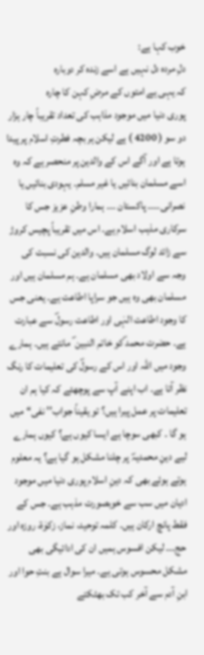خوب کہا ہے:
دلِ مردہ دل نہیں ہے اسے زندہ کر دوبارہ
کہ یہی ہے امتوں کے مرضِ کہن کا چارہ
پوری دنیا میں موجود مذاہب کی تعداد تقریباً چار ہزار دو سو ( 4200 ) ہے لیکن ہر بچہ فطرتِ اسلام پر پیدا ہوتا ہے اور آگے اس کے والدین پر منحصر ہے کہ وہ اسے مسلمان بنائیں یا غیر مسلم۔ یہودی بنائیں یا نصرانی۔۔۔۔ پاکستان ۔۔۔ ہمارا وطنِ عزیز جس کا سرکاری مذہب اسلام ہے۔ اس میں تقریباً پچیس کروڑ سے زائد لوگ مسلمان ہیں۔ والدین کی نسبت کی وجہ سے اولاد بھی مسلمان ہے۔ ہم مسلمان ہیں اور مسلمان بھی وہ ہیں جو سراپا اطاعت ہے۔ یعنی جس کا وجود اطاعت الہٰی اور اطاعت رسولؐ سے عبارت ہے۔ حضرت محمد ؐکو خاتم النبین ؐ مانتے ہیں۔ ہمارے وجود میں اللہ اور اس کے رسولؐ کی تعلیمات کا رنگ نظر آتا ہے۔ اب اپنے آپ سے پوچھئے کہ کیا ہم ان تعلیمات پر عمل پیرا ہیں؟ تو یقیناً جواب’’ نفی‘‘ میں ہو گا ۔ کبھی سوچا ہے ایسا کیوں ہے؟ کیوں ہمارے لیے دینِ محمدیہؐ پر چلنا مشکل ہو گیا ہے؟ یہ معلوم ہوتے ہوئے بھی کہ دینِ اسلام پوری دنیا میں موجود ادیان میں سب سے خوبصورت مذہب ہے۔ جس کے فقط پانچ ارکان ہیں۔ کلمہ توحید، نماز، زکوٰۃ، روزہ اور حج۔۔۔ لیکن افسوس ہمیں ان کی ادائیگی بھی مشکل محسوس ہوتی ہے۔ میرا سوال ہے بنتِ حوا اور ابنِ آدم سے آخر کب تک بھٹکتے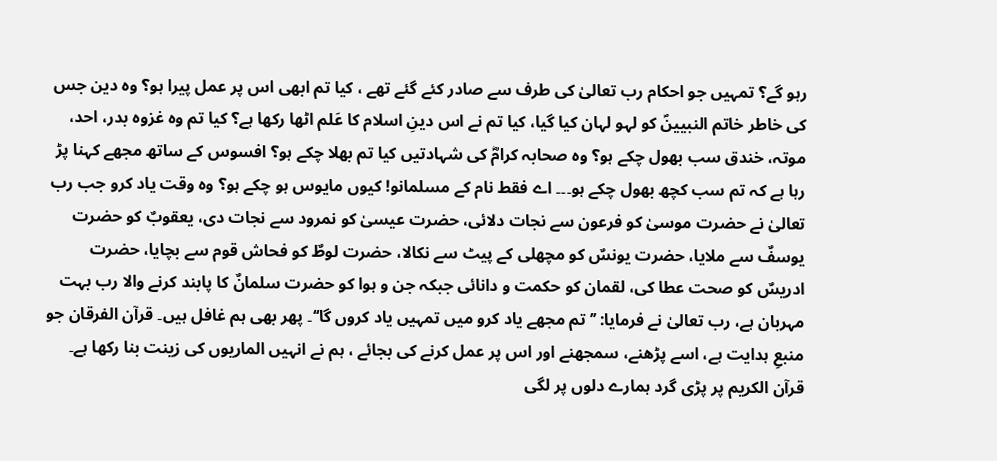رہو گے؟ تمہیں جو احکام رب تعالیٰ کی طرف سے صادر کئے گئے تھے ، کیا تم ابھی اس پر عمل پیرا ہو؟ وہ دین جس کی خاطر خاتم النبیینؐ کو لہو لہان کیا گیا، کیا تم نے اس دینِ اسلام کا عَلم اٹھا رکھا ہے؟ کیا تم وہ غزوہ بدر، احد، موتہ، خندق سب بھول چکے ہو؟ وہ صحابہ کرامؓ کی شہادتیں کیا تم بھلا چکے ہو؟ افسوس کے ساتھ مجھے کہنا پڑ رہا ہے کہ تم سب کچھ بھول چکے ہو۔۔۔ اے فقط نام کے مسلمانو! کیوں مایوس ہو چکے ہو؟ وہ وقت یاد کرو جب رب تعالیٰ نے حضرت موسیٰ کو فرعون سے نجات دلائی، حضرت عیسیٰ کو نمرود سے نجات دی، یعقوبٌ کو حضرت یوسفٌ سے ملایا، حضرت یونسٌ کو مچھلی کے پیٹ سے نکالا، حضرت لوطٌ کو فحاش قوم سے بچایا، حضرت ادریسٌ کو صحت عطا کی، لقمان کو حکمت و دانائی جبکہ جن و ہوا کو حضرت سلمانٌ کا پابند کرنے والا رب بہت مہربان ہے، رب تعالیٰ نے فرمایا: ’’ تم مجھے یاد کرو میں تمہیں یاد کروں گا‘‘۔ پھر بھی ہم غافل ہیں۔ قرآن الفرقان جو منبعِ ہدایت ہے، اسے پڑھنے، سمجھنے اور اس پر عمل کرنے کی بجائے ، ہم نے انہیں الماریوں کی زینت بنا رکھا ہے۔ قرآن الکریم پر پڑی گرد ہمارے دلوں پر لگی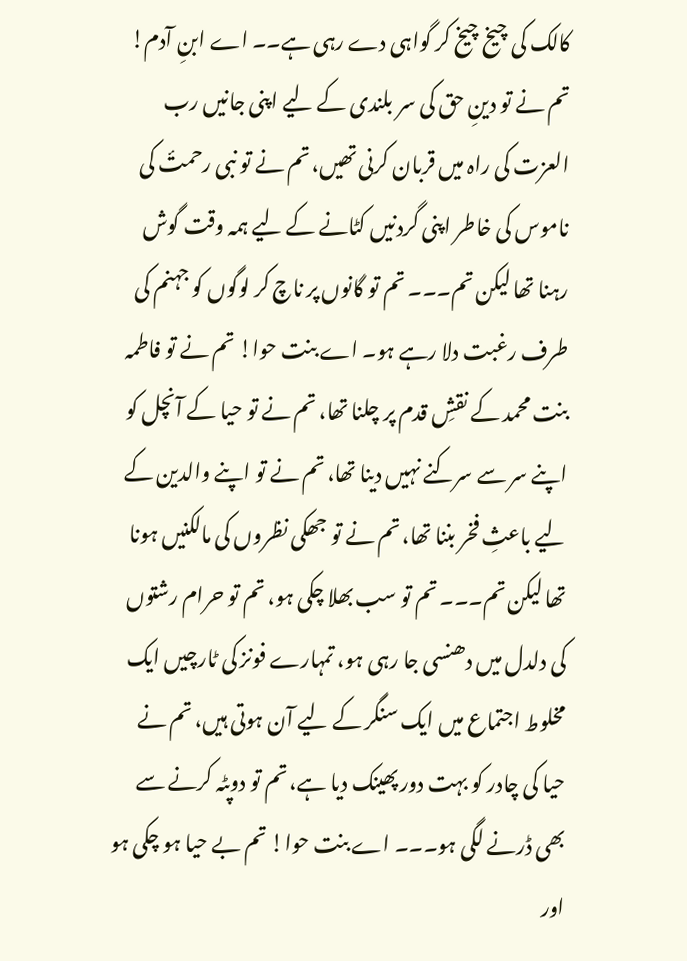کالک کی چیخ چیخ کر گواہی دے رہی ہے۔۔ اے ابنِ آدم! تم نے تو دینِ حق کی سر بلندی کے لیے اپنی جانیں رب العزت کی راہ میں قربان کرنی تھیں، تم نے تو نبی رحمتٔ کی ناموس کی خاطر اپنی گردنیں کٹانے کے لیے ہمہ وقت گوش رہنا تھا لیکن تم۔۔۔ تم تو گانوں پر ناچ کر لوگوں کو جہنم کی طرف رغبت دلا رہے ہو۔ اے بنت حوا! تم نے تو فاطمہ بنت محمد کے نقشِ قدم پر چلنا تھا، تم نے تو حیا کے آنچل کو اپنے سر سے سرکنے نہیں دینا تھا، تم نے تو اپنے والدین کے لیے باعثِ فخر بننا تھا، تم نے تو جھکی نظروں کی مالکنیں ہونا تھا لیکن تم۔۔۔ تم تو سب بھلا چکی ہو، تم تو حرام رشتوں کی دلدل میں دھنسی جا رہی ہو، تمہارے فونز کی ٹارچیں ایک مخلوط اجتماع میں ایک سنگر کے لیے آن ہوتی ہیں، تم نے حیا کی چادر کو بہت دور پھینک دیا ہے، تم تو دوپٹہ کرنے سے بھی ڈرنے لگی ہو۔۔۔ اے بنت حوا! تم بے حیا ہو چکی ہو اور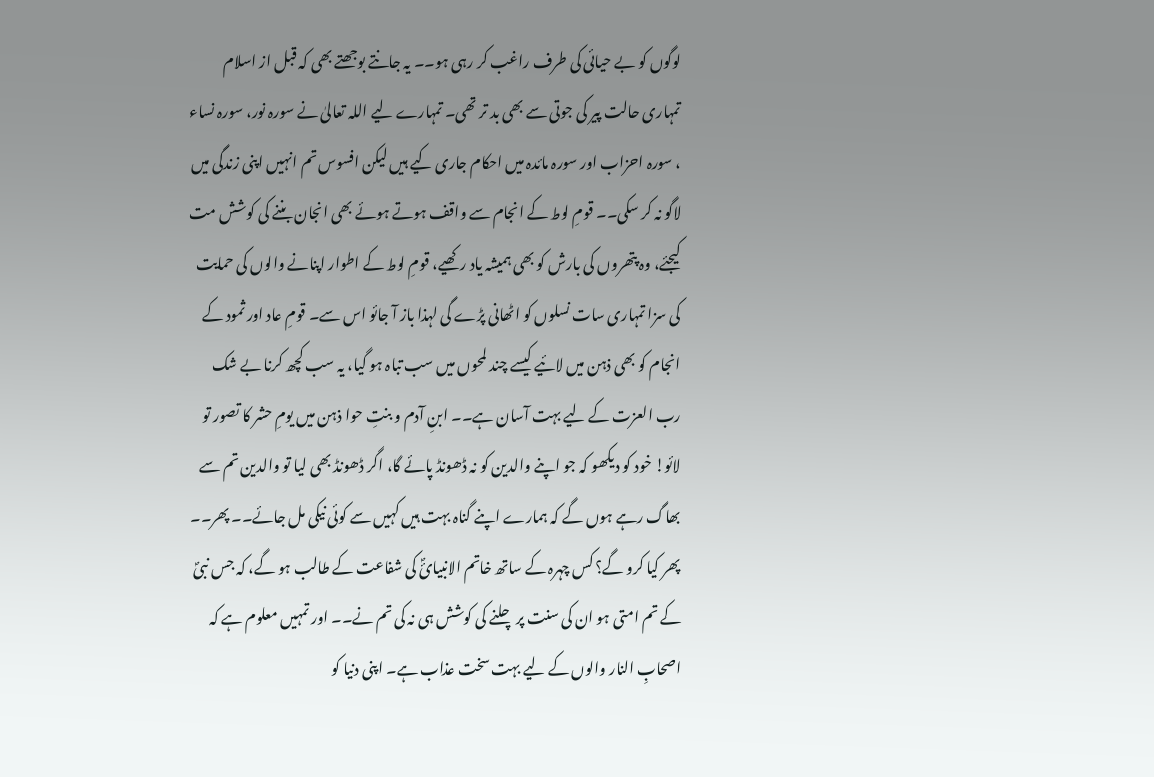لوگوں کو بے حیائی کی طرف راغب کر رہی ہو۔۔ یہ جانتے بوجھتے بھی کہ قبل از اسلام تمہاری حالت پیر کی جوتی سے بھی بد تر تھی۔ تمہارے لیے اللہ تعالیٰ نے سورہ نور، سورہ نساء ، سورہ احزاب اور سورہ مائدہ میں احکام جاری کیے ہیں لیکن افسوس تم انہیں اپنی زندگی میں لاگو نہ کر سکی۔۔ قومِ لوط کے انجام سے واقف ہوتے ہوئے بھی انجان بننے کی کوشش مت کیجئے، وہ پتھروں کی بارش کو بھی ہمیشہ یاد رکھیے، قومِ لوط کے اطوار اپنانے والوں کی حمایت کی سزا تمہاری سات نسلوں کو اٹھانی پڑے گی لہذا باز آ جائو اس سے۔ قومِ عاد اور ثمود کے انجام کو بھی ذہن میں لائیے کیسے چند لمحوں میں سب تباہ ہو گیا، یہ سب کچھ کرنا بے شک رب العزت کے لیے بہت آسان ہے۔۔ ابنِ آدم و بنتِ حوا ذہن میں یومِ حشر کا تصور تو لائو! خود کو دیکھو کہ جو اپنے والدین کو نہ ڈھونڈ پائے گا، اگر ڈھونڈ بھی لیا تو والدین تم سے بھاگ رہے ہوں گے کہ ہمارے اپنے گناہ بہت ہیں کہیں سے کوئی نیکی مل جائے۔۔ پھر۔۔ پھر کیا کرو گے؟ کس چہرہ کے ساتھ خاتم الانبیائؐ کی شفاعت کے طالب ہو گے، کہ جس نبیؐ کے تم امتی ہو ان کی سنت پر چلنے کی کوشش ہی نہ کی تم نے۔۔ اور تمہیں معلوم ہے کہ اصحابِ النار والوں کے لیے بہت سخت عذاب ہے۔ اپنی دنیا کو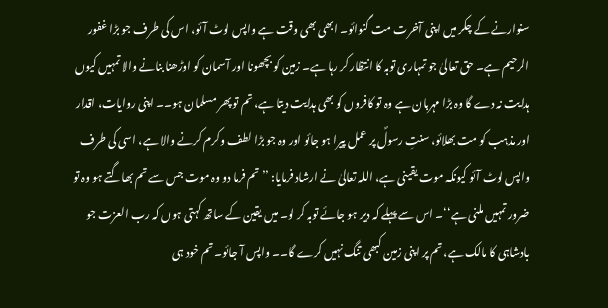سنوارنے کے چکر میں اپنی آخرت مت گنوائو۔ ابھی بھی وقت ہے واپس لوٹ آئو، اس کی طرف جو بڑا غفور الرحیم ہے۔ حق تعالیٰ جو تمہاری توبہ کا انتظار کر رہا ہے۔ زمین کو بچھونا اور آسمان کو اوڑھنا بنانے والا تمہیں کیوں ہدایت نہ دے گا وہ بڑا مہربان ہے وہ تو کافروں کو بھی ہدایت دیتا ہے، تم تو پھر مسلمان ہو۔۔ اپنی روایات، اقدار اور مذہب کو مت بھلائو، سنتِ رسولؐ پر عمل پیرا ہو جائو اور وہ جو بڑا لطف وکرم کرنے والا ہے، اسی کی طرف واپس لوٹ آئو کیونکہ موت یقینی ہے، اللہ تعالیٰ نے ارشاد فرمایا: ’’ تم فرما دو وہ موت جس سے تم بھاگتے ہو وہ تو ضرور تمہیں ملنی ہے‘‘۔ اس سے پہلے کہ دیر ہو جائے توبہ کر لو۔ میں یقین کے ساتھ کہتی ہوں کہ رب العزت جو بادشاہی کا مالک ہے، تم پر اپنی زمین کبھی تنگ نہیں کرے گا۔۔ واپس آ جائو۔ تم خود ہی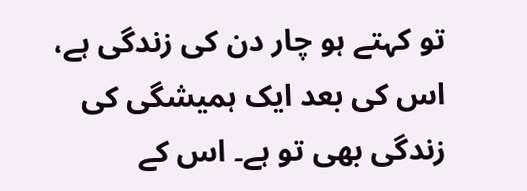تو کہتے ہو چار دن کی زندگی ہے، اس کی بعد ایک ہمیشگی کی زندگی بھی تو ہے۔ اس کے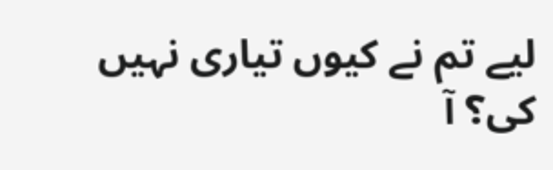لیے تم نے کیوں تیاری نہیں کی؟ آ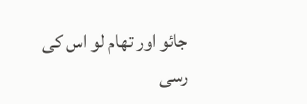جائو اور تھام لو اس کی رسی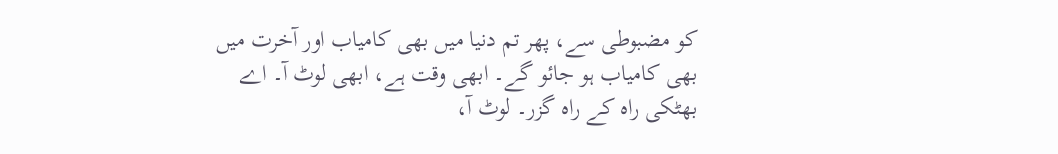کو مضبوطی سے، پھر تم دنیا میں بھی کامیاب اور آخرت میں بھی کامیاب ہو جائو گے۔ ابھی وقت ہے، ابھی لوٹ آ۔ اے بھٹکی راہ کے راہ گزر۔ لوٹ آ،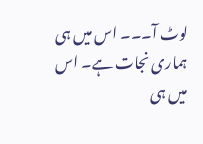لوٹ آ۔۔۔ اس میں ہی ہماری نجات ہے۔ اس میں ہی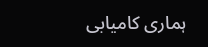ہماری کامیابی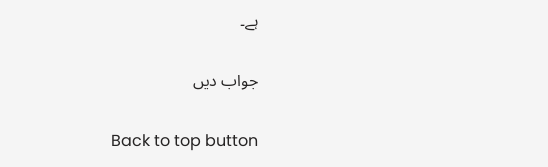ہے۔

جواب دیں

Back to top button